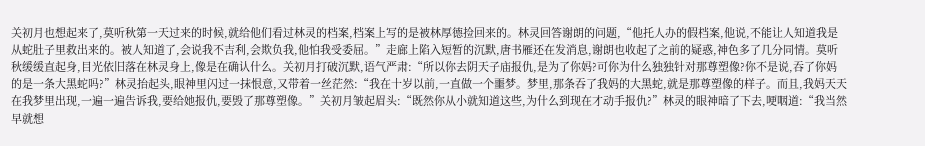关初月也想起来了,莫听秋第一天过来的时候,就给他们看过林灵的档案,档案上写的是被林厚德捡回来的。林灵回答谢朗的问题,“他托人办的假档案,他说,不能让人知道我是从蛇肚子里救出来的。被人知道了,会说我不吉利,会欺负我,他怕我受委屈。”走廊上陷入短暂的沉默,唐书雁还在发消息,谢朗也收起了之前的疑惑,神色多了几分同情。莫听秋缓缓直起身,目光依旧落在林灵身上,像是在确认什么。关初月打破沉默,语气严肃:“所以你去阴天子庙报仇,是为了你妈?可你为什么独独针对那尊塑像?你不是说,吞了你妈的是一条大黑蛇吗?”林灵抬起头,眼神里闪过一抹恨意,又带着一丝茫然:“我在十岁以前,一直做一个噩梦。梦里,那条吞了我妈的大黑蛇,就是那尊塑像的样子。而且,我妈天天在我梦里出现,一遍一遍告诉我,要给她报仇,要毁了那尊塑像。”关初月皱起眉头:“既然你从小就知道这些,为什么到现在才动手报仇?”林灵的眼神暗了下去,哽咽道:“我当然早就想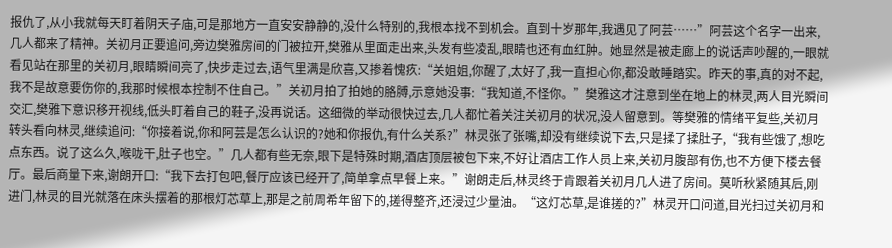报仇了,从小我就每天盯着阴天子庙,可是那地方一直安安静静的,没什么特别的,我根本找不到机会。直到十岁那年,我遇见了阿芸……”阿芸这个名字一出来,几人都来了精神。关初月正要追问,旁边樊雅房间的门被拉开,樊雅从里面走出来,头发有些凌乱,眼睛也还有血红肿。她显然是被走廊上的说话声吵醒的,一眼就看见站在那里的关初月,眼睛瞬间亮了,快步走过去,语气里满是欣喜,又掺着愧疚:“关姐姐,你醒了,太好了,我一直担心你,都没敢睡踏实。昨天的事,真的对不起,我不是故意要伤你的,我那时候根本控制不住自己。”关初月拍了拍她的胳膊,示意她没事:“我知道,不怪你。”樊雅这才注意到坐在地上的林灵,两人目光瞬间交汇,樊雅下意识移开视线,低头盯着自己的鞋子,没再说话。这细微的举动很快过去,几人都忙着关注关初月的状况,没人留意到。等樊雅的情绪平复些,关初月转头看向林灵,继续追问:“你接着说,你和阿芸是怎么认识的?她和你报仇,有什么关系?”林灵张了张嘴,却没有继续说下去,只是揉了揉肚子,“我有些饿了,想吃点东西。说了这么久,喉咙干,肚子也空。”几人都有些无奈,眼下是特殊时期,酒店顶层被包下来,不好让酒店工作人员上来,关初月腹部有伤,也不方便下楼去餐厅。最后商量下来,谢朗开口:“我下去打包吧,餐厅应该已经开了,简单拿点早餐上来。”谢朗走后,林灵终于肯跟着关初月几人进了房间。莫听秋紧随其后,刚进门,林灵的目光就落在床头摆着的那根灯芯草上,那是之前周希年留下的,搓得整齐,还浸过少量油。“这灯芯草,是谁搓的?”林灵开口问道,目光扫过关初月和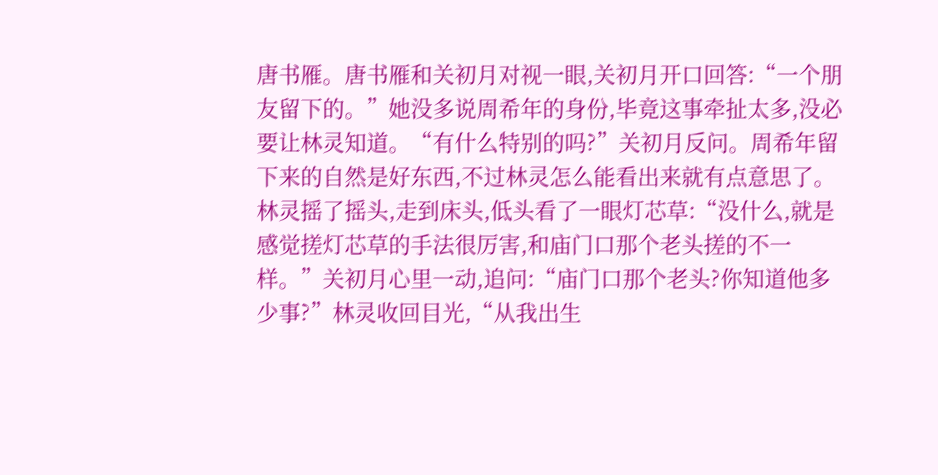唐书雁。唐书雁和关初月对视一眼,关初月开口回答:“一个朋友留下的。”她没多说周希年的身份,毕竟这事牵扯太多,没必要让林灵知道。“有什么特别的吗?”关初月反问。周希年留下来的自然是好东西,不过林灵怎么能看出来就有点意思了。林灵摇了摇头,走到床头,低头看了一眼灯芯草:“没什么,就是感觉搓灯芯草的手法很厉害,和庙门口那个老头搓的不一样。”关初月心里一动,追问:“庙门口那个老头?你知道他多少事?”林灵收回目光,“从我出生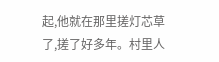起,他就在那里搓灯芯草了,搓了好多年。村里人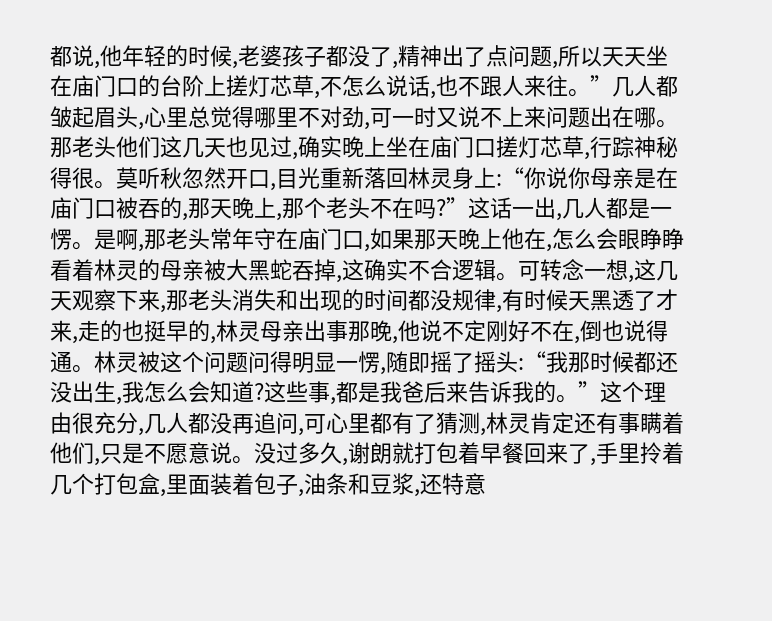都说,他年轻的时候,老婆孩子都没了,精神出了点问题,所以天天坐在庙门口的台阶上搓灯芯草,不怎么说话,也不跟人来往。”几人都皱起眉头,心里总觉得哪里不对劲,可一时又说不上来问题出在哪。那老头他们这几天也见过,确实晚上坐在庙门口搓灯芯草,行踪神秘得很。莫听秋忽然开口,目光重新落回林灵身上:“你说你母亲是在庙门口被吞的,那天晚上,那个老头不在吗?”这话一出,几人都是一愣。是啊,那老头常年守在庙门口,如果那天晚上他在,怎么会眼睁睁看着林灵的母亲被大黑蛇吞掉,这确实不合逻辑。可转念一想,这几天观察下来,那老头消失和出现的时间都没规律,有时候天黑透了才来,走的也挺早的,林灵母亲出事那晚,他说不定刚好不在,倒也说得通。林灵被这个问题问得明显一愣,随即摇了摇头:“我那时候都还没出生,我怎么会知道?这些事,都是我爸后来告诉我的。”这个理由很充分,几人都没再追问,可心里都有了猜测,林灵肯定还有事瞒着他们,只是不愿意说。没过多久,谢朗就打包着早餐回来了,手里拎着几个打包盒,里面装着包子,油条和豆浆,还特意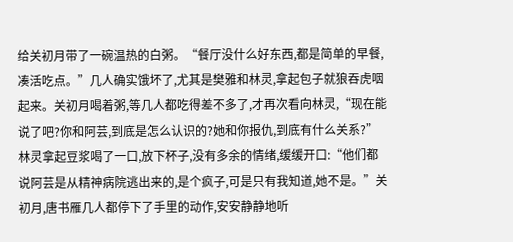给关初月带了一碗温热的白粥。“餐厅没什么好东西,都是简单的早餐,凑活吃点。”几人确实饿坏了,尤其是樊雅和林灵,拿起包子就狼吞虎咽起来。关初月喝着粥,等几人都吃得差不多了,才再次看向林灵,“现在能说了吧?你和阿芸,到底是怎么认识的?她和你报仇,到底有什么关系?”林灵拿起豆浆喝了一口,放下杯子,没有多余的情绪,缓缓开口:“他们都说阿芸是从精神病院逃出来的,是个疯子,可是只有我知道,她不是。”关初月,唐书雁几人都停下了手里的动作,安安静静地听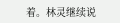着。林灵继续说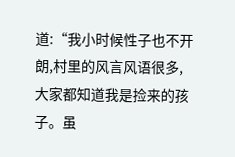道:“我小时候性子也不开朗,村里的风言风语很多,大家都知道我是捡来的孩子。虽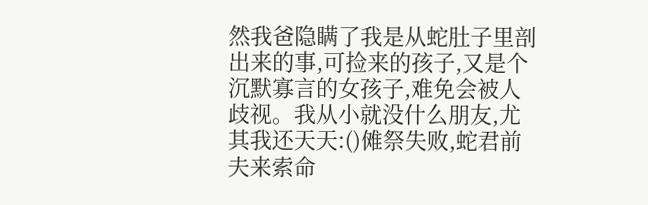然我爸隐瞒了我是从蛇肚子里剖出来的事,可捡来的孩子,又是个沉默寡言的女孩子,难免会被人歧视。我从小就没什么朋友,尤其我还天天:()傩祭失败,蛇君前夫来索命